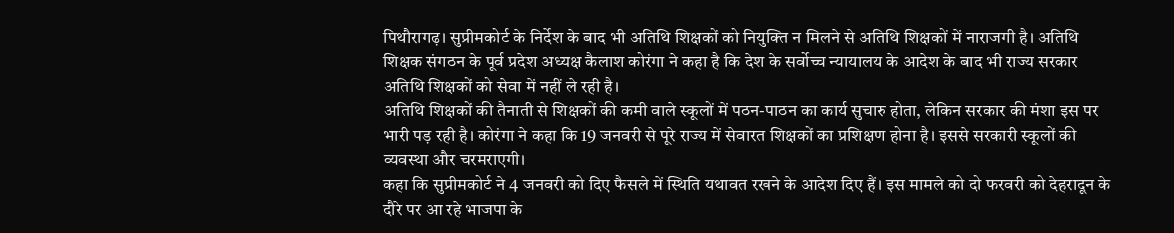पिथौरागढ़। सुप्रीमकोर्ट के निर्देश के बाद भी अतिथि शिक्षकों को नियुक्ति न मिलने से अतिथि शिक्षकों में नाराजगी है। अतिथि शिक्षक संगठन के पूर्व प्रदेश अध्यक्ष कैलाश कोरंगा ने कहा है कि देश के सर्वोच्च न्यायालय के आदेश के बाद भी राज्य सरकार अतिथि शिक्षकों को सेवा में नहीं ले रही है।
अतिथि शिक्षकों की तैनाती से शिक्षकों की कमी वाले स्कूलों में पठन-पाठन का कार्य सुचारु होता, लेकिन सरकार की मंशा इस पर भारी पड़ रही है। कोरंगा ने कहा कि 19 जनवरी से पूरे राज्य में सेवारत शिक्षकों का प्रशिक्षण होना है। इससे सरकारी स्कूलों की व्यवस्था और चरमराएगी।
कहा कि सुप्रीमकोर्ट ने 4 जनवरी को दिए फैसले में स्थिति यथावत रखने के आदेश दिए हैं। इस मामले को दो फरवरी को देहरादून के दौरे पर आ रहे भाजपा के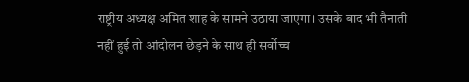राष्ट्रीय अध्यक्ष अमित शाह के सामने उठाया जाएगा। उसके बाद भी तैनाती नहीं हुई तो आंदोलन छेड़ने के साथ ही सर्वोच्च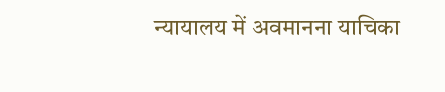न्यायालय में अवमानना याचिका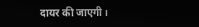दायर की जाएगी।